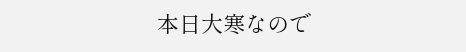本日大寒なので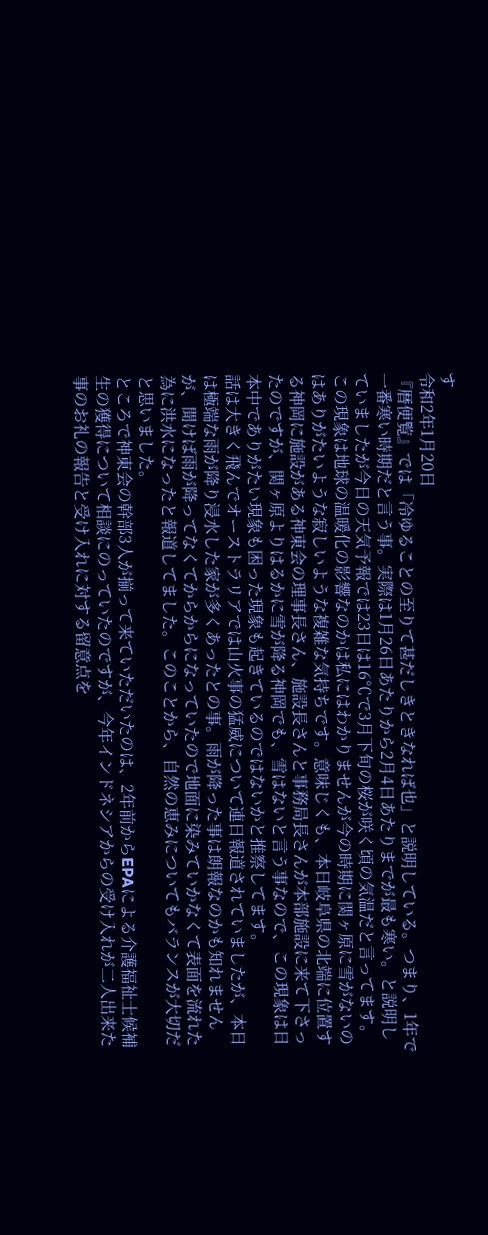す
令和2年1月20日
『暦便覧』では「冷ゆることの至りて甚だしきときなれば也」と説明している。つまり、1年で一番寒い時期だと言う事。実際は1月26日あたりから2月4日あたりまでが最も寒い。と説明していましたが今日の天気予報では23日は16℃で3月下旬の桜が咲く頃の気温だと言ってます。この現象は地球の温暖化の影響なのかは私にはわかりませんが今の時期に関ヶ原に雪がないのはありがたいような寂しいような複雑な気持ちです。意味じくも、本日岐阜県の北端に位置する神岡に施設がある神東会の理事長さん、施設長さんと事務局長さんが本部施設に来て下さったのですが、関ヶ原よりはるかに雪が降る神岡でも、雪はないと言う事なので、この現象は日本中でありがたい現象も困った現象も起きているのではないかと推察してます。
話は大きく飛んでオーストラリアでは山火事の猛威について連日報道されていましたが、本日は極端な雨が降り浸水した家が多くあったとの事。雨が降った事は朗報なのかも知れませんが、聞けば雨が降ってなくてからからになっていたので地面に染みていかなくて表面を流れた為に洪水になったと報道してました。このことから、自然の恵みについてもバランスが大切だと思いました。
ところで神東会の幹部3人が揃って来ていただいたのは、2年前からEPAによる介護福祉士候補生の獲得について相談にのっていたのですが、今年インドネシアからの受け入れが二人出来た事のお礼の報告と受け入れに対する留意点を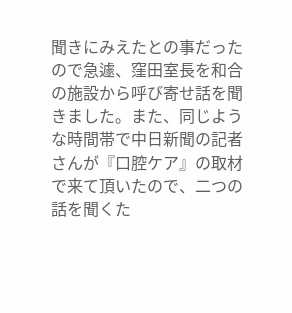聞きにみえたとの事だったので急遽、窪田室長を和合の施設から呼び寄せ話を聞きました。また、同じような時間帯で中日新聞の記者さんが『口腔ケア』の取材で来て頂いたので、二つの話を聞くた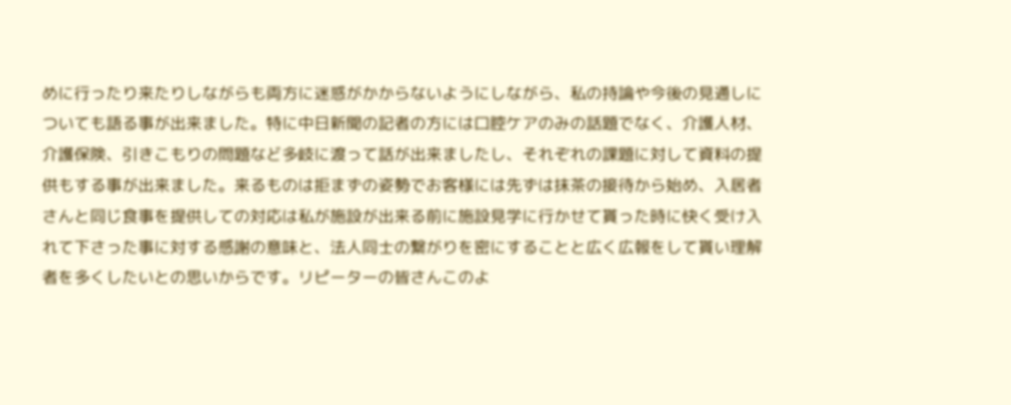めに行ったり来たりしながらも両方に迷惑がかからないようにしながら、私の持論や今後の見通しについても語る事が出来ました。特に中日新聞の記者の方には口腔ケアのみの話題でなく、介護人材、介護保険、引きこもりの問題など多岐に渡って話が出来ましたし、それぞれの課題に対して資料の提供もする事が出来ました。来るものは拒まずの姿勢でお客様には先ずは抹茶の接待から始め、入居者さんと同じ食事を提供しての対応は私が施設が出来る前に施設見学に行かせて貰った時に快く受け入れて下さった事に対する感謝の意味と、法人同士の繋がりを密にすることと広く広報をして貰い理解者を多くしたいとの思いからです。リピーターの皆さんこのよ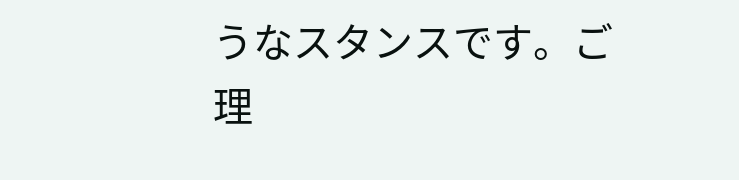うなスタンスです。ご理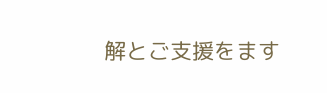解とご支援をます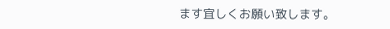ます宜しくお願い致します。